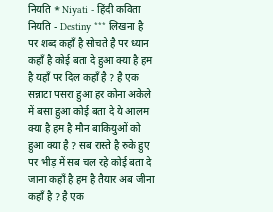नियति * Niyati - हिंदी कविता
नियति - Destiny *** लिखना है पर शब्द कहाँ है सोचते है पर ध्यान कहाँ है कोई बता दे हुआ क्या है हम है यहाँ पर दिल कहाँ है ? है एक सन्नाटा पसरा हुआ हर कोना अकेले में बसा हुआ कोई बता दे ये आलम क्या है हम है मौन बाकियुओं को हुआ क्या है ? सब रास्ते है रुके हुए पर भीड़ में सब चल रहे कोई बता दे जाना कहाँ है हम है तैयार अब जीना कहाँ है ? है एक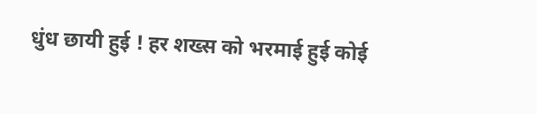धुंध छायी हुई ! हर शख्स को भरमाई हुई कोई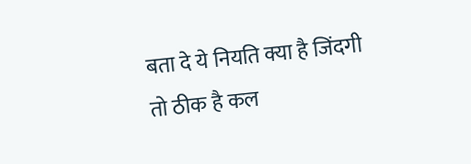बता दे ये नियति क्या है जिंदगी तो ठीक है कल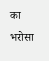का भरोसा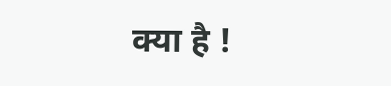क्या है !